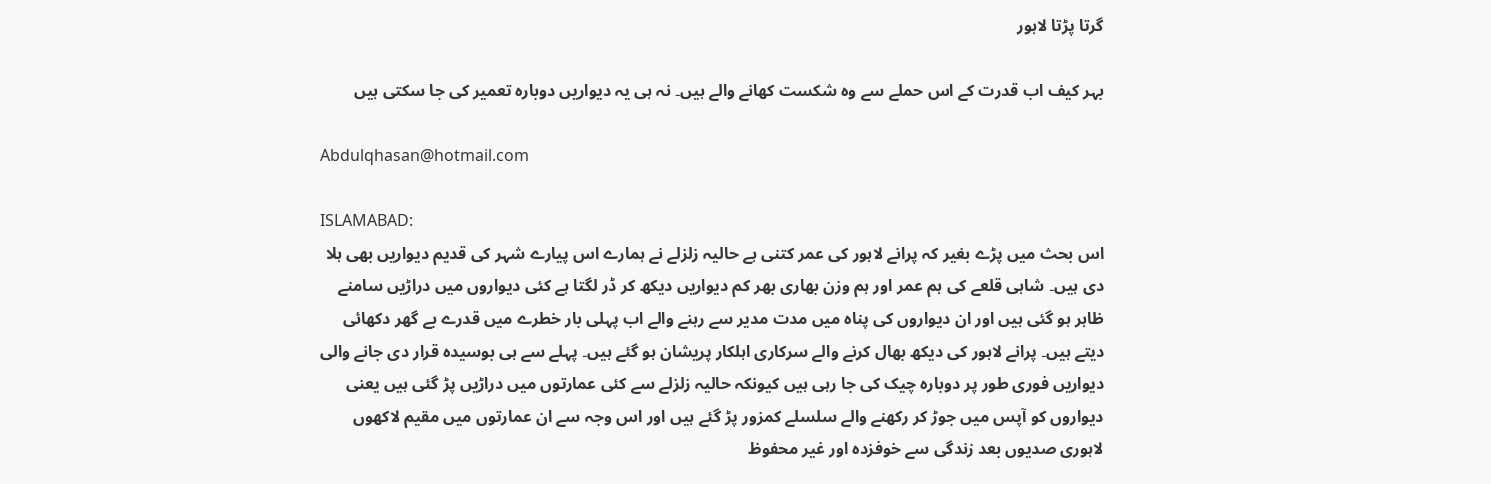گرتا پڑتا لاہور

بہر کیف اب قدرت کے اس حملے سے وہ شکست کھانے والے ہیں۔ نہ ہی یہ دیواریں دوبارہ تعمیر کی جا سکتی ہیں

Abdulqhasan@hotmail.com

ISLAMABAD:
اس بحث میں پڑے بغیر کہ پرانے لاہور کی عمر کتنی ہے حالیہ زلزلے نے ہمارے اس پیارے شہر کی قدیم دیواریں بھی ہلا دی ہیں۔ شاہی قلعے کی ہم عمر اور ہم وزن بھاری بھر کم دیواریں دیکھ کر ڈر لگتا ہے کئی دیواروں میں دراڑیں سامنے ظاہر ہو گئی ہیں اور ان دیواروں کی پناہ میں مدت مدیر سے رہنے والے اب پہلی بار خطرے میں قدرے بے گھر دکھائی دیتے ہیں۔ پرانے لاہور کی دیکھ بھال کرنے والے سرکاری اہلکار پریشان ہو گئے ہیں۔ پہلے سے ہی بوسیدہ قرار دی جانے والی دیواریں فوری طور پر دوبارہ چیک کی جا رہی ہیں کیونکہ حالیہ زلزلے سے کئی عمارتوں میں دراڑیں پڑ گئی ہیں یعنی دیواروں کو آپس میں جوڑ کر رکھنے والے سلسلے کمزور پڑ گئے ہیں اور اس وجہ سے ان عمارتوں میں مقیم لاکھوں لاہوری صدیوں بعد زندگی سے خوفزدہ اور غیر محفوظ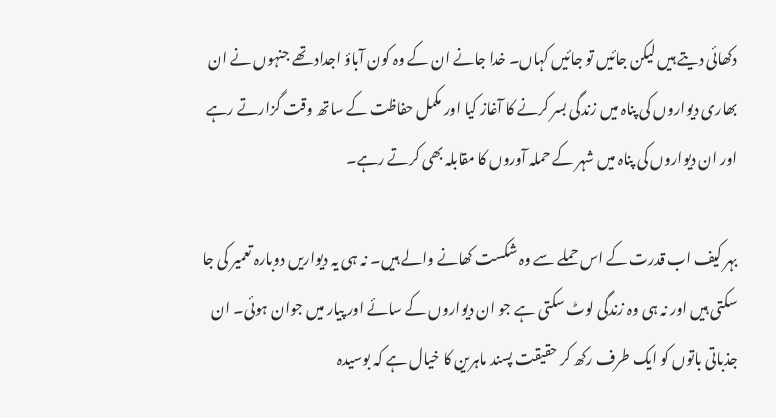دکھائی دیتے ہیں لیکن جائیں تو جائیں کہاں۔ خدا جانے ان کے وہ کون آباؤ اجداد تھے جنہوں نے ان بھاری دیواروں کی پناہ میں زندگی بسر کرنے کا آغاز کیا اور مکمل حفاظت کے ساتھ وقت گزارتے رہے اور ان دیواروں کی پناہ میں شہر کے حملہ آوروں کا مقابلہ بھی کرتے رہے۔

بہر کیف اب قدرت کے اس حملے سے وہ شکست کھانے والے ہیں۔ نہ ہی یہ دیواریں دوبارہ تعمیر کی جا سکتی ہیں اور نہ ہی وہ زندگی لوٹ سکتی ہے جو ان دیواروں کے سائے اور پیار میں جوان ہوئی۔ ان جذباتی باتوں کو ایک طرف رکھ کر حقیقت پسند ماہرین کا خیال ہے کہ بوسیدہ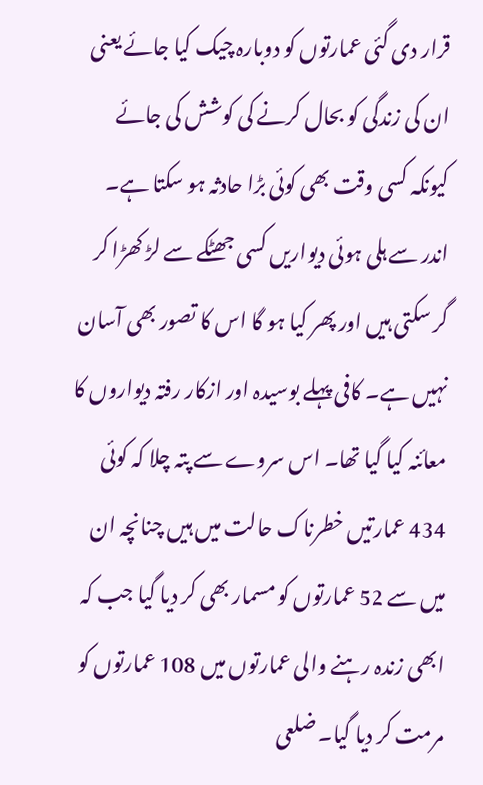قرار دی گئی عمارتوں کو دوبارہ چیک کیا جائے یعنی ان کی زندگی کو بحال کرنے کی کوشش کی جائے کیونکہ کسی وقت بھی کوئی بڑا حادثہ ہو سکتا ہے۔ اندر سے ہلی ہوئی دیواریں کسی جھٹکے سے لڑ کھڑا کر گر سکتی ہیں اور پھر کیا ہو گا اس کا تصور بھی آسان نہیں ہے۔ کافی پہلے بوسیدہ اور ازکار رفتہ دیواروں کا معائنہ کیا گیا تھا۔ اس سروے سے پتہ چلا کہ کوئی 434 عمارتیں خطرناک حالت میں ہیں چنانچہ ان میں سے 52 عمارتوں کو مسمار بھی کر دیا گیا جب کہ ابھی زندہ رہنے والی عمارتوں میں 108 عمارتوں کو مرمت کر دیا گیا۔ ضلعی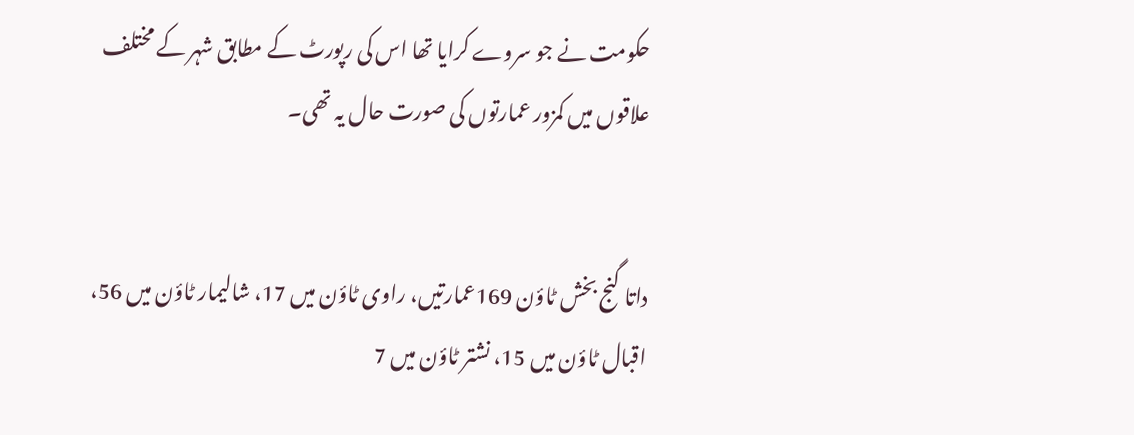حکومت نے جو سروے کرایا تھا اس کی رپورٹ کے مطابق شہر کے مختلف علاقوں میں کمزور عمارتوں کی صورت حال یہ تھی۔


داتا گنج بخش ٹاؤن 169عمارتیں، راوی ٹاؤن میں 17، شالیمار ٹاؤن میں 56، اقبال ٹاؤن میں 15، نشتر ٹاؤن میں 7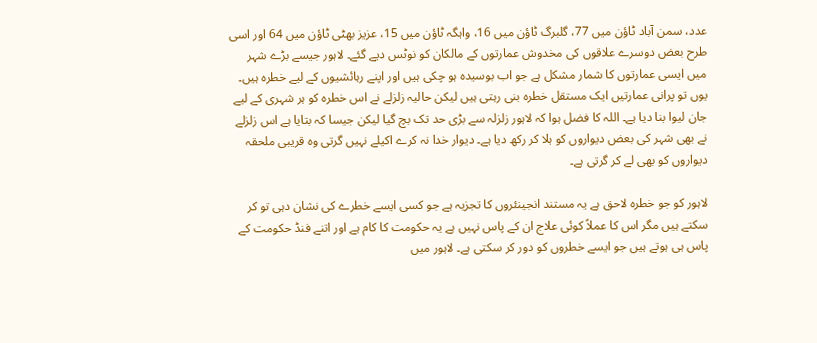عدد، سمن آباد ٹاؤن میں 77، گلبرگ ٹاؤن میں 16، واہگہ ٹاؤن میں 15، عزیز بھٹی ٹاؤن میں 64 اور اسی طرح بعض دوسرے علاقوں کی مخدوش عمارتوں کے مالکان کو نوٹس دیے گئے۔ لاہور جیسے بڑے شہر میں ایسی عمارتوں کا شمار مشکل ہے جو اب بوسیدہ ہو چکی ہیں اور اپنے رہائشیوں کے لیے خطرہ ہیں۔ یوں تو پرانی عمارتیں ایک مستقل خطرہ بنی رہتی ہیں لیکن حالیہ زلزلے نے اس خطرہ کو ہر شہری کے لیے جان لیوا بنا دیا ہے۔ اللہ کا فضل ہوا کہ لاہور زلزلہ سے بڑی حد تک بچ گیا لیکن جیسا کہ بتایا ہے اس زلزلے نے بھی شہر کی بعض دیواروں کو ہلا کر رکھ دیا ہے۔ دیوار خدا نہ کرے اکیلے نہیں گرتی وہ قریبی ملحقہ دیواروں کو بھی لے کر گرتی ہے۔

لاہور کو جو خطرہ لاحق ہے یہ مستند انجینئروں کا تجزیہ ہے جو کسی ایسے خطرے کی نشان دہی تو کر سکتے ہیں مگر اس کا عملاً کوئی علاج ان کے پاس نہیں ہے یہ حکومت کا کام ہے اور اتنے فنڈ حکومت کے پاس ہی ہوتے ہیں جو ایسے خطروں کو دور کر سکتی ہے۔ لاہور میں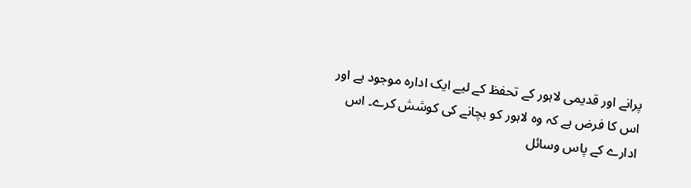پرانے اور قدیمی لاہور کے تحفظ کے لیے ایک ادارہ موجود ہے اور اس کا فرض ہے کہ وہ لاہور کو بچانے کی کوشش کرے۔ اس ادارے کے پاس وسائل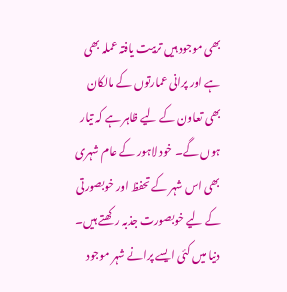بھی موجود ہیں تربیت یافتہ عملہ بھی ہے اور پرانی عمارتوں کے مالکان بھی تعاون کے لیے ظاہر ہے کہ تیار ہوں گے۔ خود لاہور کے عام شہری بھی اس شہر کے تحفظ اور خوبصورتی کے لیے خوبصورت جذبہ رکھتے ہیں۔ دنیا میں کئی ایسے پرانے شہر موجود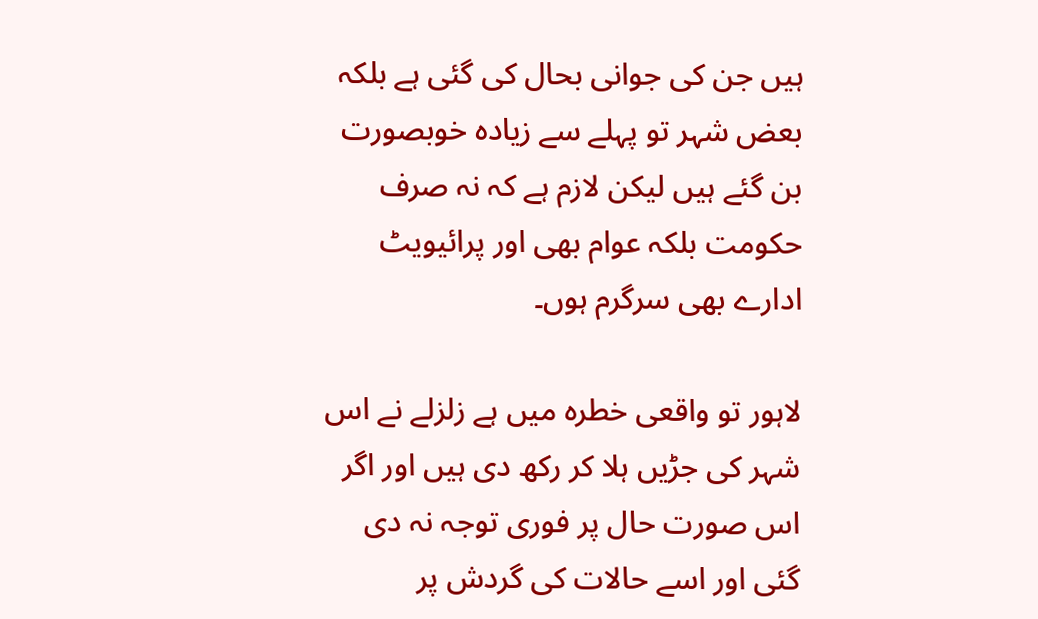ہیں جن کی جوانی بحال کی گئی ہے بلکہ بعض شہر تو پہلے سے زیادہ خوبصورت بن گئے ہیں لیکن لازم ہے کہ نہ صرف حکومت بلکہ عوام بھی اور پرائیویٹ ادارے بھی سرگرم ہوں۔

لاہور تو واقعی خطرہ میں ہے زلزلے نے اس شہر کی جڑیں ہلا کر رکھ دی ہیں اور اگر اس صورت حال پر فوری توجہ نہ دی گئی اور اسے حالات کی گردش پر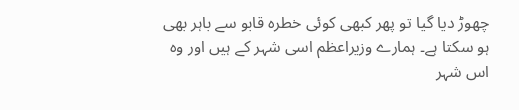چھوڑ دیا گیا تو پھر کبھی کوئی خطرہ قابو سے باہر بھی ہو سکتا ہے۔ ہمارے وزیراعظم اسی شہر کے ہیں اور وہ اس شہر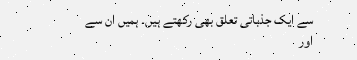سے ایک جذباتی تعلق بھی رکھتے ہیں۔ ہمیں ان سے اور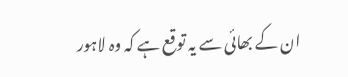ان کے بھائی سے یہ توقع ہے کہ وہ لاہور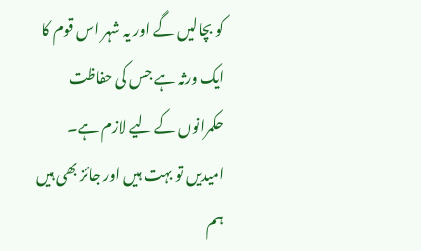کو بچالیں گے اور یہ شہر اس قوم کا ایک ورثہ ہے جس کی حفاظت حکمرانوں کے لیے لازم ہے۔ امیدیں تو بہت ہیں اور جائز بھی ہیں ہم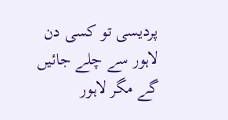پردیسی تو کسی دن لاہور سے چلے جائیں گے مگر لاہور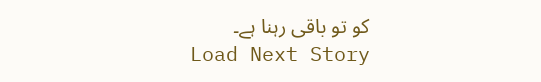کو تو باقی رہنا ہے۔
Load Next Story